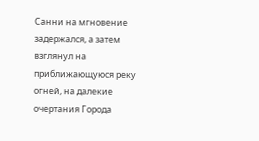Санни на мгновение задержался, а затем взглянул на приближающуюся реку огней, на далекие очертания Города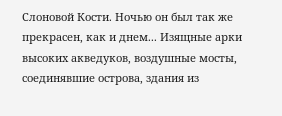Слоновой Кости. Ночью он был так же прекрасен, как и днем... Изящные арки высоких акведуков, воздушные мосты, соединявшие острова, здания из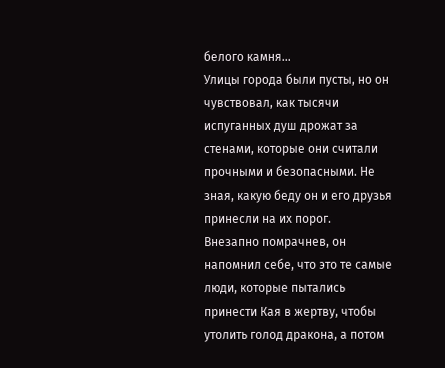белого камня...
Улицы города были пусты, но он чувствовал, как тысячи испуганных душ дрожат за стенами, которые они считали прочными и безопасными. Не зная, какую беду он и его друзья принесли на их порог.
Внезапно помрачнев, он напомнил себе, что это те самые люди, которые пытались принести Кая в жертву, чтобы утолить голод дракона, а потом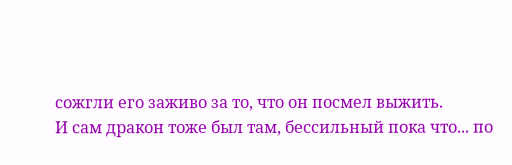сожгли его заживо за то, что он посмел выжить.
И сам дракон тоже был там, бессильный пока что... по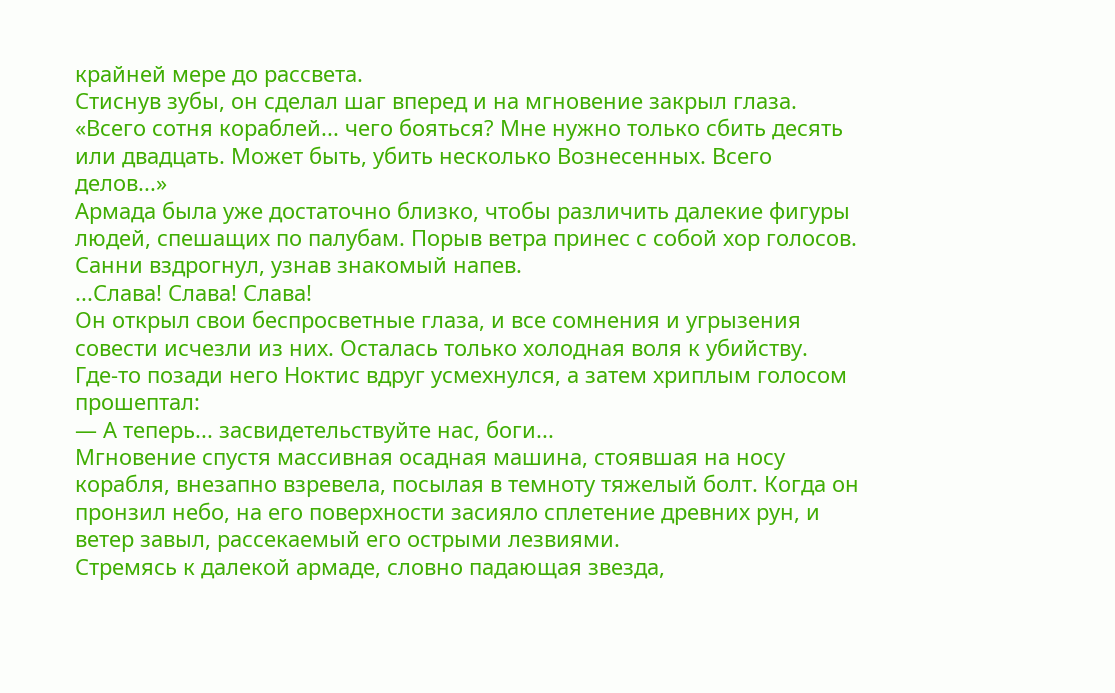крайней мере до рассвета.
Стиснув зубы, он сделал шаг вперед и на мгновение закрыл глаза.
«Всего сотня кораблей... чего бояться? Мне нужно только сбить десять или двадцать. Может быть, убить несколько Вознесенных. Всего делов...»
Армада была уже достаточно близко, чтобы различить далекие фигуры людей, спешащих по палубам. Порыв ветра принес с собой хор голосов. Санни вздрогнул, узнав знакомый напев.
...Слава! Слава! Слава!
Он открыл свои беспросветные глаза, и все сомнения и угрызения совести исчезли из них. Осталась только холодная воля к убийству.
Где-то позади него Ноктис вдруг усмехнулся, а затем хриплым голосом прошептал:
— А теперь... засвидетельствуйте нас, боги...
Мгновение спустя массивная осадная машина, стоявшая на носу корабля, внезапно взревела, посылая в темноту тяжелый болт. Когда он пронзил небо, на его поверхности засияло сплетение древних рун, и ветер завыл, рассекаемый его острыми лезвиями.
Стремясь к далекой армаде, словно падающая звезда,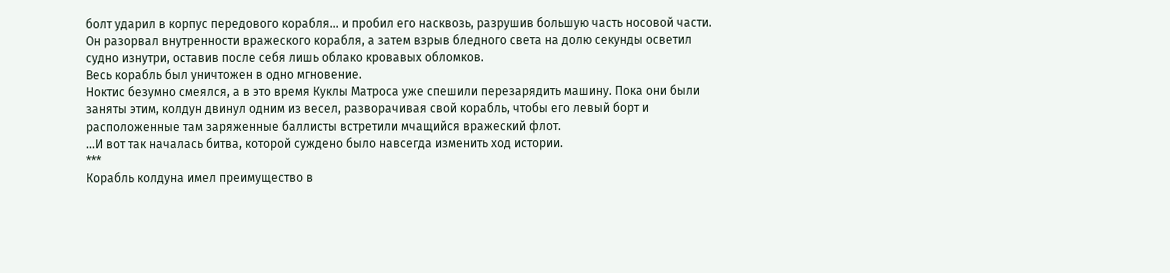болт ударил в корпус передового корабля... и пробил его насквозь, разрушив большую часть носовой части. Он разорвал внутренности вражеского корабля, а затем взрыв бледного света на долю секунды осветил судно изнутри, оставив после себя лишь облако кровавых обломков.
Весь корабль был уничтожен в одно мгновение.
Ноктис безумно смеялся, а в это время Куклы Матроса уже спешили перезарядить машину. Пока они были заняты этим, колдун двинул одним из весел, разворачивая свой корабль, чтобы его левый борт и расположенные там заряженные баллисты встретили мчащийся вражеский флот.
...И вот так началась битва, которой суждено было навсегда изменить ход истории.
***
Корабль колдуна имел преимущество в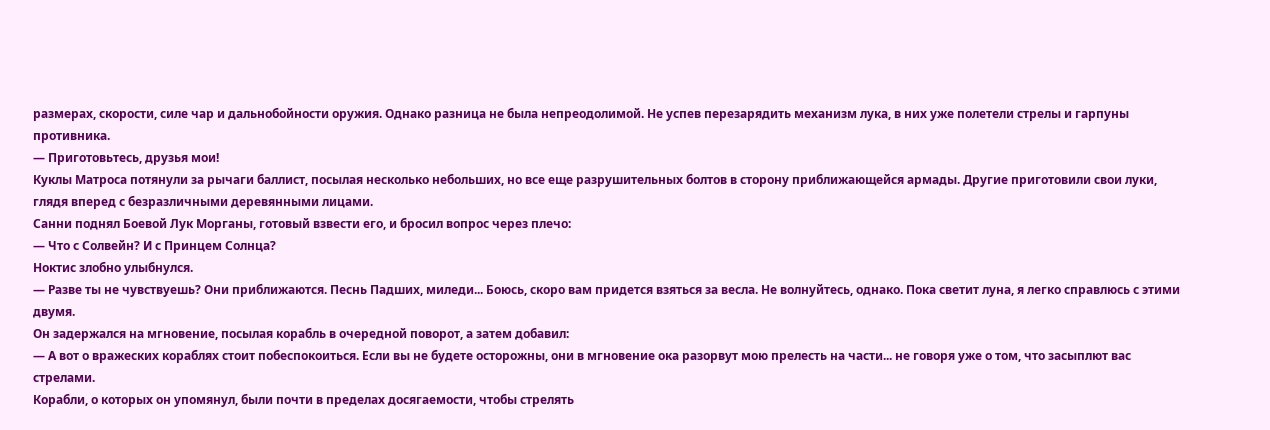размерах, скорости, силе чар и дальнобойности оружия. Однако разница не была непреодолимой. Не успев перезарядить механизм лука, в них уже полетели стрелы и гарпуны противника.
— Приготовьтесь, друзья мои!
Куклы Матроса потянули за рычаги баллист, посылая несколько небольших, но все еще разрушительных болтов в сторону приближающейся армады. Другие приготовили свои луки, глядя вперед с безразличными деревянными лицами.
Санни поднял Боевой Лук Морганы, готовый взвести его, и бросил вопрос через плечо:
— Что с Солвейн? И с Принцем Солнца?
Ноктис злобно улыбнулся.
— Разве ты не чувствуешь? Они приближаются. Песнь Падших, миледи... Боюсь, скоро вам придется взяться за весла. Не волнуйтесь, однако. Пока светит луна, я легко справлюсь с этими двумя.
Он задержался на мгновение, посылая корабль в очередной поворот, а затем добавил:
— А вот о вражеских кораблях стоит побеспокоиться. Если вы не будете осторожны, они в мгновение ока разорвут мою прелесть на части... не говоря уже о том, что засыплют вас стрелами.
Корабли, о которых он упомянул, были почти в пределах досягаемости, чтобы стрелять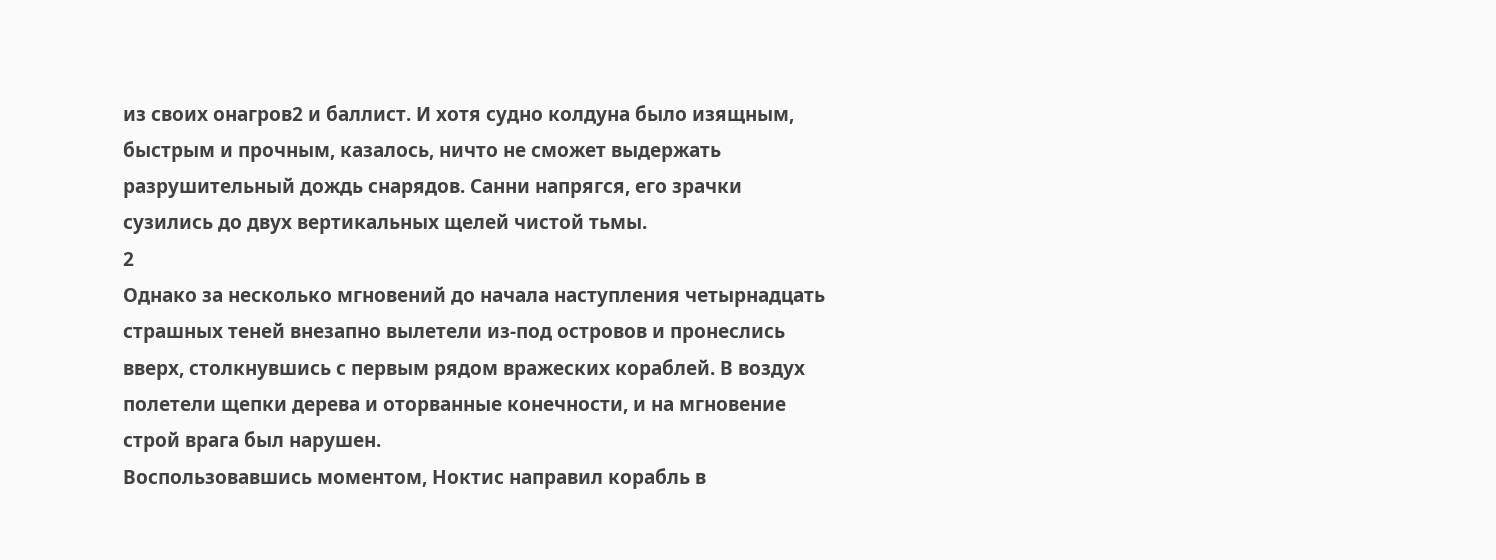из своих онагров2 и баллист. И хотя судно колдуна было изящным, быстрым и прочным, казалось, ничто не сможет выдержать разрушительный дождь снарядов. Санни напрягся, его зрачки сузились до двух вертикальных щелей чистой тьмы.
2
Однако за несколько мгновений до начала наступления четырнадцать страшных теней внезапно вылетели из-под островов и пронеслись вверх, столкнувшись с первым рядом вражеских кораблей. В воздух полетели щепки дерева и оторванные конечности, и на мгновение строй врага был нарушен.
Воспользовавшись моментом, Ноктис направил корабль в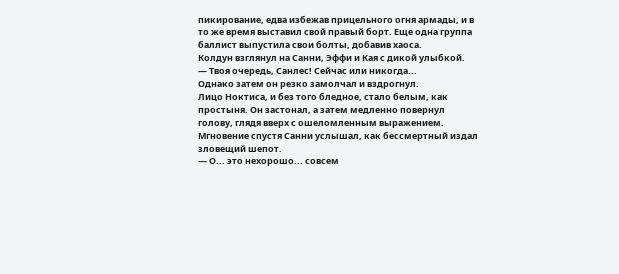пикирование, едва избежав прицельного огня армады, и в то же время выставил свой правый борт. Еще одна группа баллист выпустила свои болты, добавив хаоса.
Колдун взглянул на Санни, Эффи и Кая с дикой улыбкой.
— Твоя очередь, Санлес! Сейчас или никогда...
Однако затем он резко замолчал и вздрогнул.
Лицо Ноктиса, и без того бледное, стало белым, как простыня. Он застонал, а затем медленно повернул голову, глядя вверх с ошеломленным выражением.
Мгновение спустя Санни услышал, как бессмертный издал зловещий шепот.
— О... это нехорошо... совсем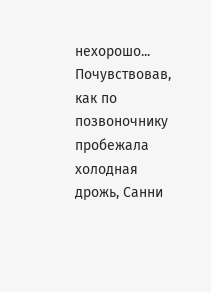нехорошо...
Почувствовав, как по позвоночнику пробежала холодная дрожь, Санни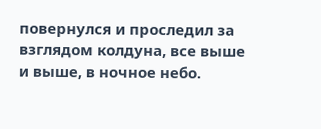повернулся и проследил за взглядом колдуна, все выше и выше, в ночное небо.